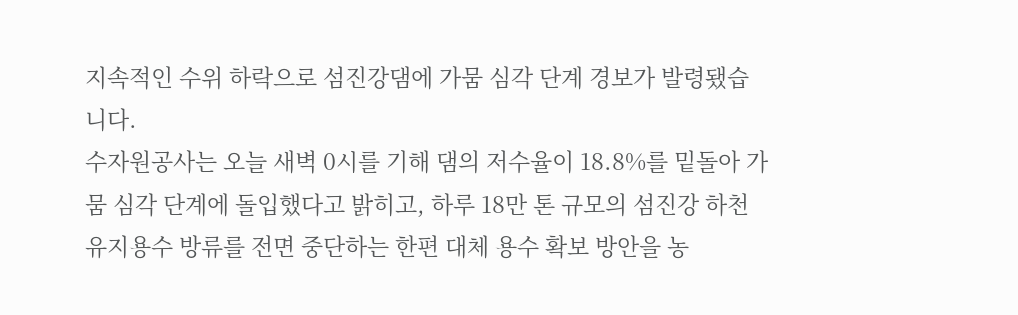지속적인 수위 하락으로 섬진강댐에 가뭄 심각 단계 경보가 발령됐습니다.
수자원공사는 오늘 새벽 0시를 기해 댐의 저수율이 18.8%를 밑돌아 가뭄 심각 단계에 돌입했다고 밝히고, 하루 18만 톤 규모의 섬진강 하천유지용수 방류를 전면 중단하는 한편 대체 용수 확보 방안을 농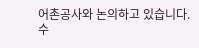어촌공사와 논의하고 있습니다.
수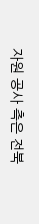자원 공사 측은 전북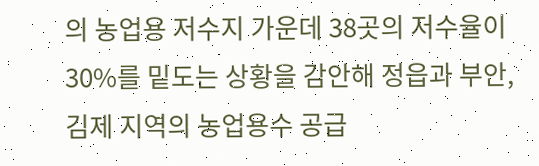의 농업용 저수지 가운데 38곳의 저수율이 30%를 밑도는 상황을 감안해 정읍과 부안, 김제 지역의 농업용수 공급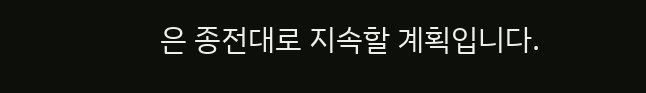은 종전대로 지속할 계획입니다.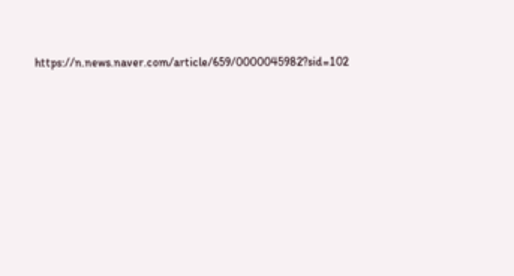https://n.news.naver.com/article/659/0000045982?sid=102